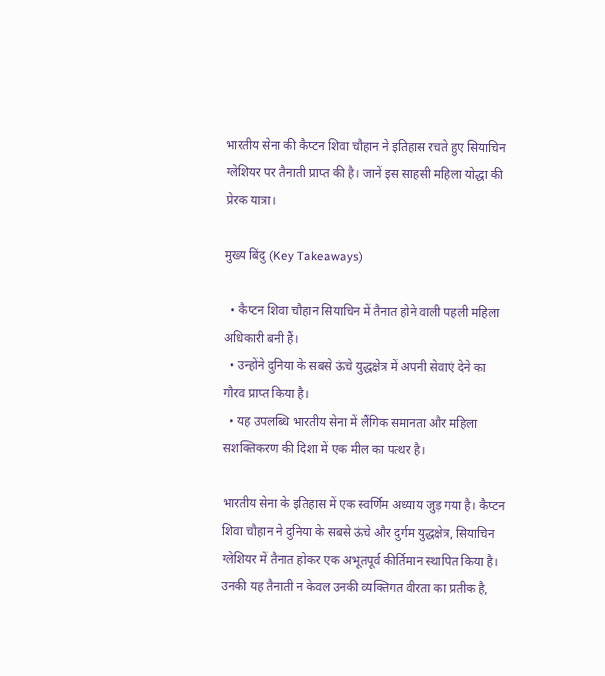भारतीय सेना की कैप्टन शिवा चौहान ने इतिहास रचते हुए सियाचिन ग्लेशियर पर तैनाती प्राप्त की है। जानें इस साहसी महिला योद्धा की प्रेरक यात्रा।

मुख्य बिंदु (Key Takeaways)

  • कैप्टन शिवा चौहान सियाचिन में तैनात होने वाली पहली महिला अधिकारी बनी हैं।
  • उन्होंने दुनिया के सबसे ऊंचे युद्धक्षेत्र में अपनी सेवाएं देने का गौरव प्राप्त किया है।
  • यह उपलब्धि भारतीय सेना में लैंगिक समानता और महिला सशक्तिकरण की दिशा में एक मील का पत्थर है।

भारतीय सेना के इतिहास में एक स्वर्णिम अध्याय जुड़ गया है। कैप्टन शिवा चौहान ने दुनिया के सबसे ऊंचे और दुर्गम युद्धक्षेत्र, सियाचिन ग्लेशियर में तैनात होकर एक अभूतपूर्व कीर्तिमान स्थापित किया है। उनकी यह तैनाती न केवल उनकी व्यक्तिगत वीरता का प्रतीक है,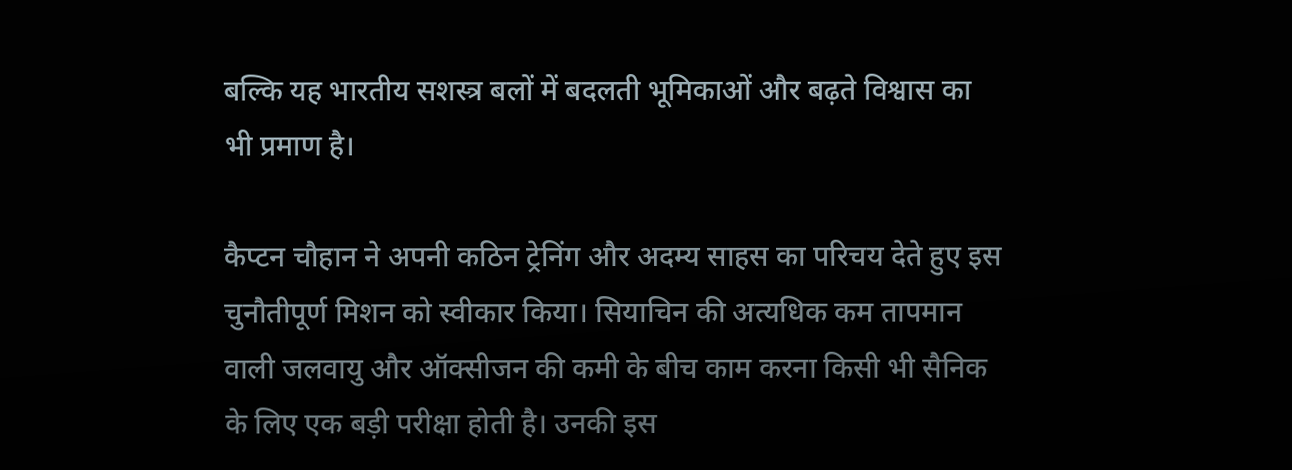बल्कि यह भारतीय सशस्त्र बलों में बदलती भूमिकाओं और बढ़ते विश्वास का भी प्रमाण है।

कैप्टन चौहान ने अपनी कठिन ट्रेनिंग और अदम्य साहस का परिचय देते हुए इस चुनौतीपूर्ण मिशन को स्वीकार किया। सियाचिन की अत्यधिक कम तापमान वाली जलवायु और ऑक्सीजन की कमी के बीच काम करना किसी भी सैनिक के लिए एक बड़ी परीक्षा होती है। उनकी इस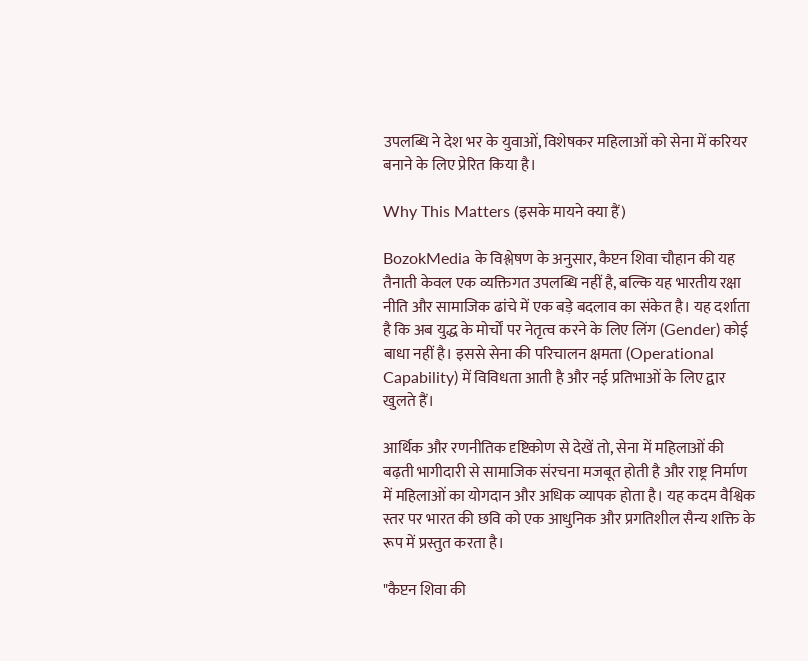उपलब्धि ने देश भर के युवाओं, विशेषकर महिलाओं को सेना में करियर बनाने के लिए प्रेरित किया है।

Why This Matters (इसके मायने क्या हैं)

BozokMedia के विश्लेषण के अनुसार, कैप्टन शिवा चौहान की यह तैनाती केवल एक व्यक्तिगत उपलब्धि नहीं है, बल्कि यह भारतीय रक्षा नीति और सामाजिक ढांचे में एक बड़े बदलाव का संकेत है। यह दर्शाता है कि अब युद्ध के मोर्चों पर नेतृत्व करने के लिए लिंग (Gender) कोई बाधा नहीं है। इससे सेना की परिचालन क्षमता (Operational Capability) में विविधता आती है और नई प्रतिभाओं के लिए द्वार खुलते हैं।

आर्थिक और रणनीतिक दृष्टिकोण से देखें तो, सेना में महिलाओं की बढ़ती भागीदारी से सामाजिक संरचना मजबूत होती है और राष्ट्र निर्माण में महिलाओं का योगदान और अधिक व्यापक होता है। यह कदम वैश्विक स्तर पर भारत की छवि को एक आधुनिक और प्रगतिशील सैन्य शक्ति के रूप में प्रस्तुत करता है।

"कैप्टन शिवा की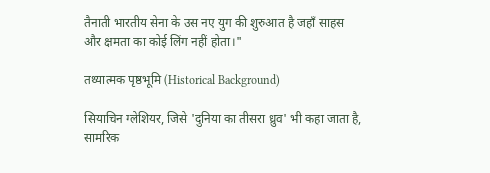तैनाती भारतीय सेना के उस नए युग की शुरुआत है जहाँ साहस और क्षमता का कोई लिंग नहीं होता।"

तथ्यात्मक पृष्ठभूमि (Historical Background)

सियाचिन ग्लेशियर, जिसे 'दुनिया का तीसरा ध्रुव' भी कहा जाता है, सामरिक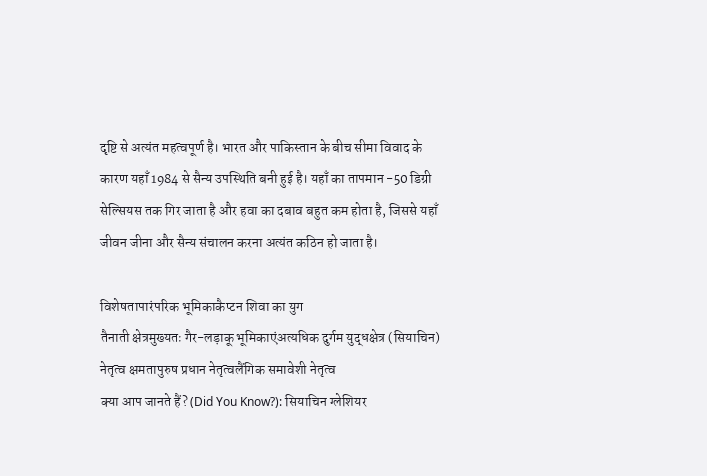दृष्टि से अत्यंत महत्वपूर्ण है। भारत और पाकिस्तान के बीच सीमा विवाद के कारण यहाँ 1984 से सैन्य उपस्थिति बनी हुई है। यहाँ का तापमान -50 डिग्री सेल्सियस तक गिर जाता है और हवा का दबाव बहुत कम होता है, जिससे यहाँ जीवन जीना और सैन्य संचालन करना अत्यंत कठिन हो जाता है।

विशेषतापारंपरिक भूमिकाकैप्टन शिवा का युग
तैनाती क्षेत्रमुख्यतः गैर-लड़ाकू भूमिकाएंअत्यधिक दुर्गम युद्धक्षेत्र (सियाचिन)
नेतृत्व क्षमतापुरुष प्रधान नेतृत्वलैंगिक समावेशी नेतृत्व
क्या आप जानते हैं? (Did You Know?): सियाचिन ग्लेशियर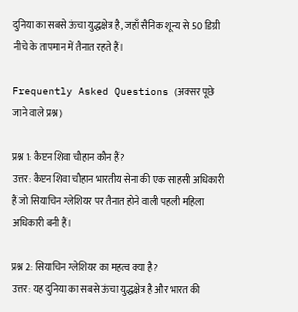दुनिया का सबसे ऊंचा युद्धक्षेत्र है, जहाँ सैनिक शून्य से 50 डिग्री नीचे के तापमान में तैनात रहते हैं।

Frequently Asked Questions (अक्सर पूछे जाने वाले प्रश्न)

प्रश्न 1: कैप्टन शिवा चौहान कौन हैं?
उत्तर: कैप्टन शिवा चौहान भारतीय सेना की एक साहसी अधिकारी हैं जो सियाचिन ग्लेशियर पर तैनात होने वाली पहली महिला अधिकारी बनी हैं।

प्रश्न 2: सियाचिन ग्लेशियर का महत्व क्या है?
उत्तर: यह दुनिया का सबसे ऊंचा युद्धक्षेत्र है और भारत की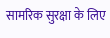सामरिक सुरक्षा के लिए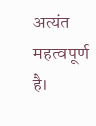अत्यंत महत्वपूर्ण है।